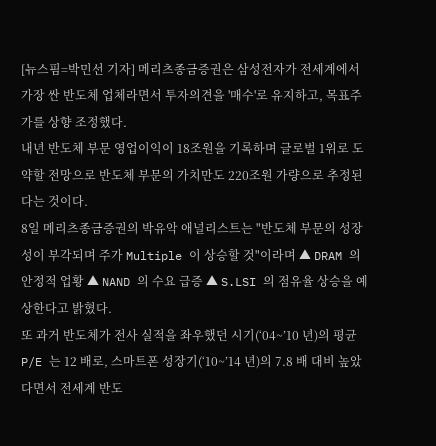[뉴스핌=박민선 기자] 메리츠종금증권은 삼성전자가 전세계에서 가장 싼 반도체 업체라면서 투자의견을 '매수'로 유지하고, 목표주가를 상향 조정했다.
내년 반도체 부문 영업이익이 18조원을 기록하며 글로벌 1위로 도약할 전망으로 반도체 부문의 가치만도 220조원 가량으로 추정된다는 것이다.
8일 메리츠종금증권의 박유악 애널리스트는 "반도체 부문의 성장성이 부각되며 주가 Multiple 이 상승할 것"이라며 ▲ DRAM 의 안정적 업황 ▲ NAND 의 수요 급증 ▲ S.LSI 의 점유율 상승을 예상한다고 밝혔다.
또 과거 반도체가 전사 실적을 좌우했던 시기(‘04~’10 년)의 평균 P/E 는 12 배로, 스마트폰 성장기(‘10~’14 년)의 7.8 배 대비 높았다면서 전세계 반도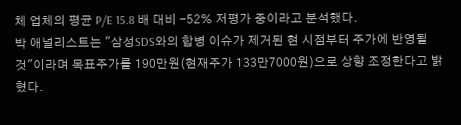체 업체의 평균 P/E 15.8 배 대비 -52% 저평가 중이라고 분석했다.
박 애널리스트는 "삼성SDS와의 합병 이슈가 제거된 현 시점부터 주가에 반영될 것"이라며 목표주가를 190만원(현재주가 133만7000원)으로 상향 조정한다고 밝혔다.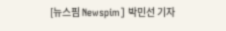[뉴스핌 Newspim] 박민선 기자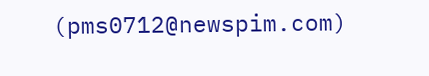(pms0712@newspim.com)